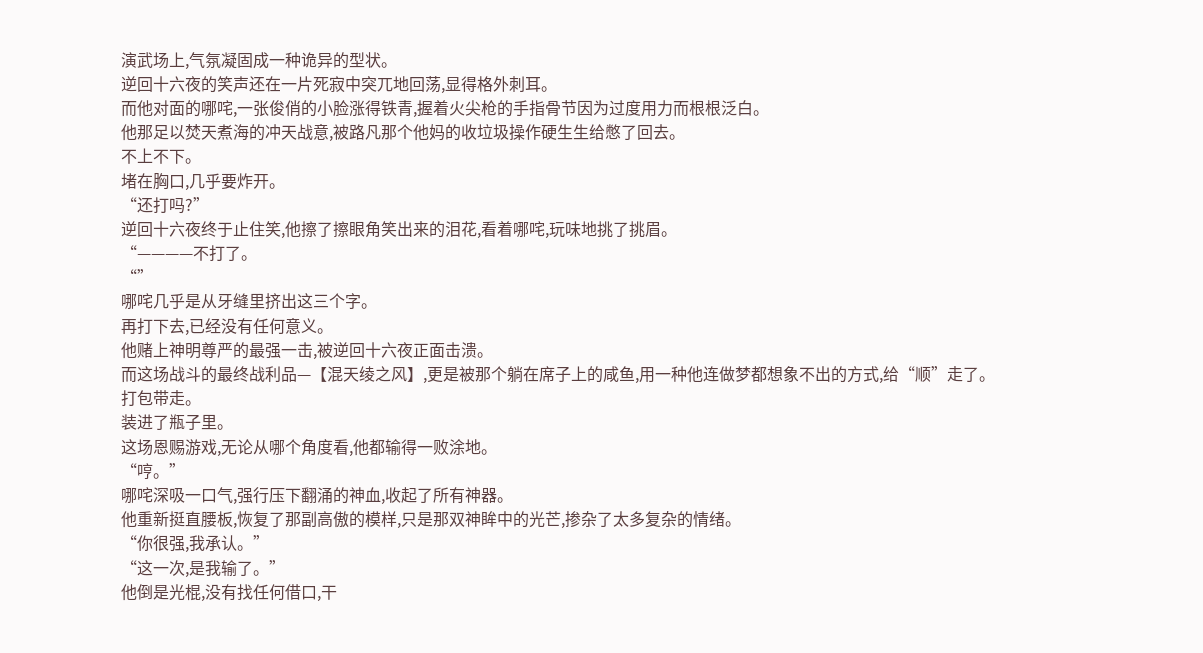演武场上,气氛凝固成一种诡异的型状。
逆回十六夜的笑声还在一片死寂中突兀地回荡,显得格外刺耳。
而他对面的哪咤,一张俊俏的小脸涨得铁青,握着火尖枪的手指骨节因为过度用力而根根泛白。
他那足以焚天煮海的冲天战意,被路凡那个他妈的收垃圾操作硬生生给憋了回去。
不上不下。
堵在胸口,几乎要炸开。
“还打吗?”
逆回十六夜终于止住笑,他擦了擦眼角笑出来的泪花,看着哪咤,玩味地挑了挑眉。
“————不打了。
“”
哪咤几乎是从牙缝里挤出这三个字。
再打下去,已经没有任何意义。
他赌上神明尊严的最强一击,被逆回十六夜正面击溃。
而这场战斗的最终战利品—【混天绫之风】,更是被那个躺在席子上的咸鱼,用一种他连做梦都想象不出的方式,给“顺”走了。
打包带走。
装进了瓶子里。
这场恩赐游戏,无论从哪个角度看,他都输得一败涂地。
“哼。”
哪咤深吸一口气,强行压下翻涌的神血,收起了所有神器。
他重新挺直腰板,恢复了那副高傲的模样,只是那双神眸中的光芒,掺杂了太多复杂的情绪。
“你很强,我承认。”
“这一次,是我输了。”
他倒是光棍,没有找任何借口,干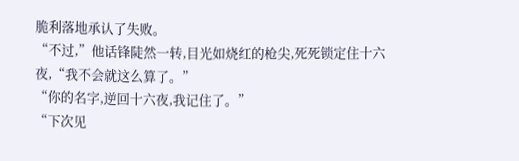脆利落地承认了失败。
“不过,”他话锋陡然一转,目光如烧红的枪尖,死死锁定住十六夜,“我不会就这么算了。”
“你的名字,逆回十六夜,我记住了。”
“下次见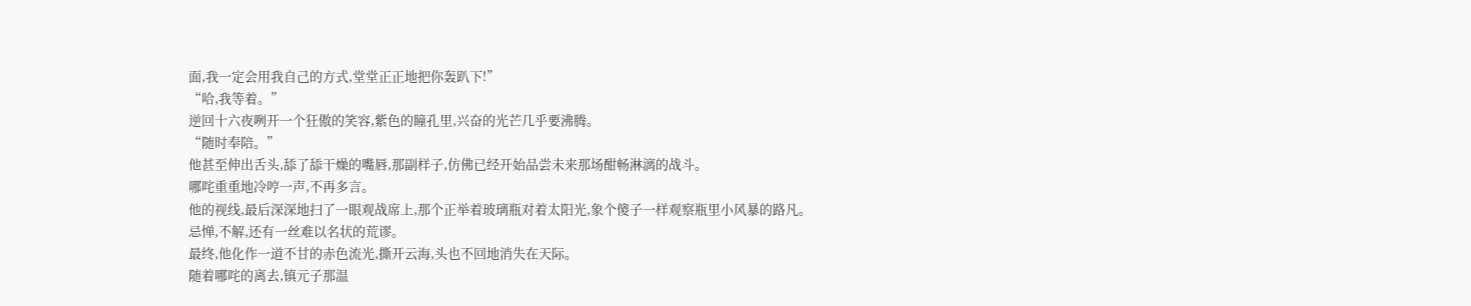面,我一定会用我自己的方式,堂堂正正地把你轰趴下!”
“哈,我等着。”
逆回十六夜咧开一个狂傲的笑容,紫色的瞳孔里,兴奋的光芒几乎要沸腾。
“随时奉陪。”
他甚至伸出舌头,舔了舔干燥的嘴唇,那副样子,仿佛已经开始品尝未来那场酣畅淋漓的战斗。
哪咤重重地冷哼一声,不再多言。
他的视线,最后深深地扫了一眼观战席上,那个正举着玻璃瓶对着太阳光,象个傻子一样观察瓶里小风暴的路凡。
忌惮,不解,还有一丝难以名状的荒谬。
最终,他化作一道不甘的赤色流光,撕开云海,头也不回地消失在天际。
随着哪咤的离去,镇元子那温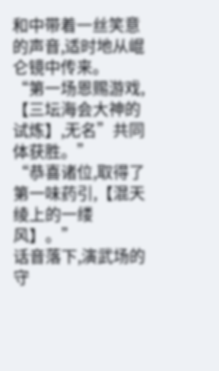和中带着一丝笑意的声音,适时地从崐仑镜中传来。
“第一场恩赐游戏,【三坛海会大神的试炼】,无名”共同体获胜。”
“恭喜诸位,取得了第一味药引,【混天绫上的一缕风】。”
话音落下,演武场的守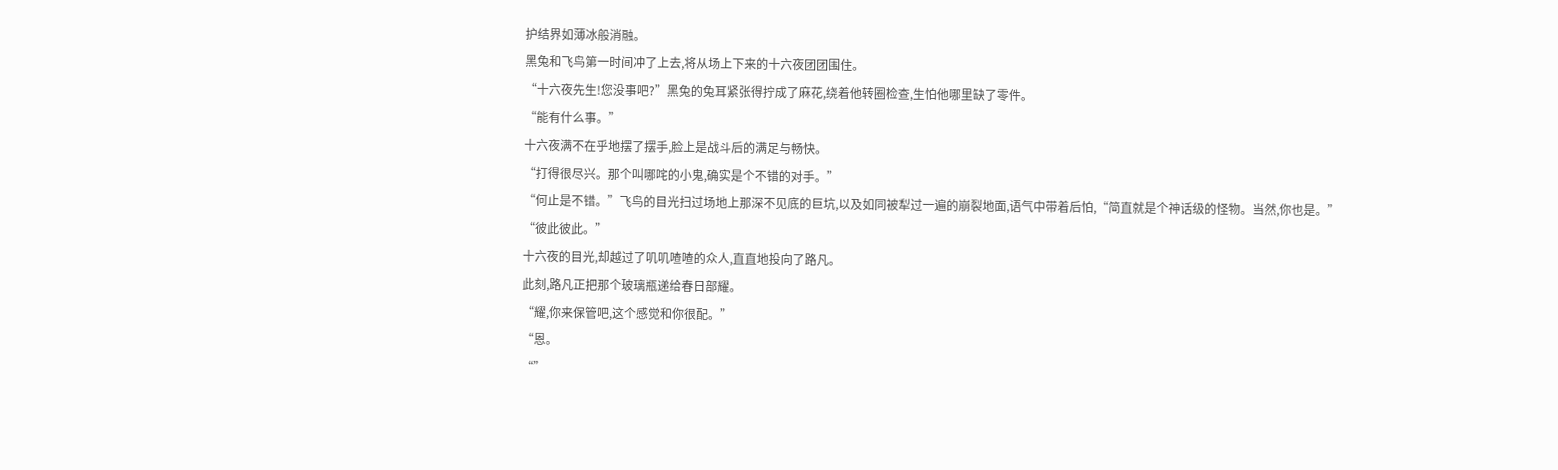护结界如薄冰般消融。
黑兔和飞鸟第一时间冲了上去,将从场上下来的十六夜团团围住。
“十六夜先生!您没事吧?”黑兔的兔耳紧张得拧成了麻花,绕着他转圈检查,生怕他哪里缺了零件。
“能有什么事。”
十六夜满不在乎地摆了摆手,脸上是战斗后的满足与畅快。
“打得很尽兴。那个叫哪咤的小鬼,确实是个不错的对手。”
“何止是不错。”飞鸟的目光扫过场地上那深不见底的巨坑,以及如同被犁过一遍的崩裂地面,语气中带着后怕,“简直就是个神话级的怪物。当然,你也是。”
“彼此彼此。”
十六夜的目光,却越过了叽叽喳喳的众人,直直地投向了路凡。
此刻,路凡正把那个玻璃瓶递给春日部耀。
“耀,你来保管吧,这个感觉和你很配。”
“恩。
“”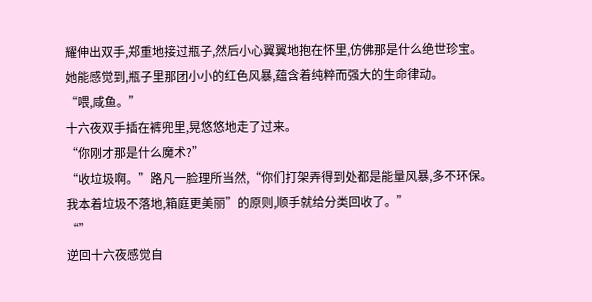耀伸出双手,郑重地接过瓶子,然后小心翼翼地抱在怀里,仿佛那是什么绝世珍宝。
她能感觉到,瓶子里那团小小的红色风暴,蕴含着纯粹而强大的生命律动。
“喂,咸鱼。”
十六夜双手插在裤兜里,晃悠悠地走了过来。
“你刚才那是什么魔术?”
“收垃圾啊。”路凡一脸理所当然,“你们打架弄得到处都是能量风暴,多不环保。
我本着垃圾不落地,箱庭更美丽”的原则,顺手就给分类回收了。”
“”
逆回十六夜感觉自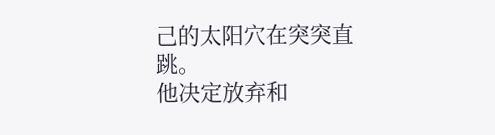己的太阳穴在突突直跳。
他决定放弃和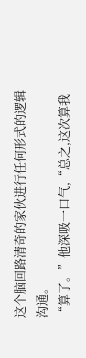这个脑回路清奇的家伙进行任何形式的逻辑沟通。
“算了。”他深吸一口气,“总之,这次算我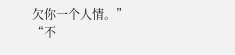欠你一个人情。”
“不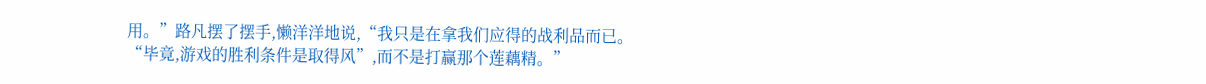用。”路凡摆了摆手,懒洋洋地说,“我只是在拿我们应得的战利品而已。
“毕竟,游戏的胜利条件是取得风”,而不是打赢那个莲藕精。”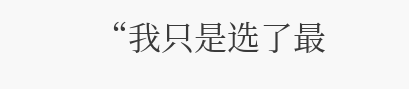“我只是选了最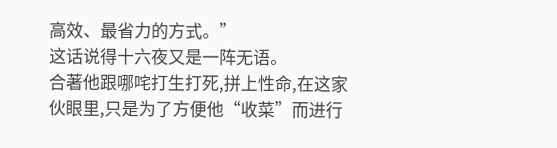高效、最省力的方式。”
这话说得十六夜又是一阵无语。
合著他跟哪咤打生打死,拼上性命,在这家伙眼里,只是为了方便他“收菜”而进行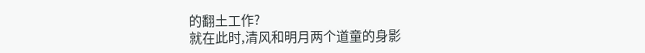的翻土工作?
就在此时,清风和明月两个道童的身影